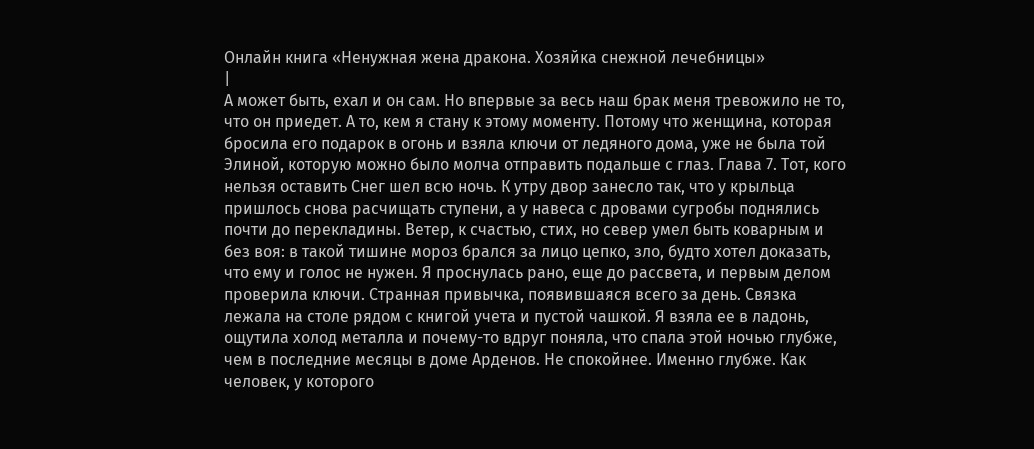Онлайн книга «Ненужная жена дракона. Хозяйка снежной лечебницы»
|
А может быть, ехал и он сам. Но впервые за весь наш брак меня тревожило не то, что он приедет. А то, кем я стану к этому моменту. Потому что женщина, которая бросила его подарок в огонь и взяла ключи от ледяного дома, уже не была той Элиной, которую можно было молча отправить подальше с глаз. Глава 7. Тот, кого нельзя оставить Снег шел всю ночь. К утру двор занесло так, что у крыльца пришлось снова расчищать ступени, а у навеса с дровами сугробы поднялись почти до перекладины. Ветер, к счастью, стих, но север умел быть коварным и без воя: в такой тишине мороз брался за лицо цепко, зло, будто хотел доказать, что ему и голос не нужен. Я проснулась рано, еще до рассвета, и первым делом проверила ключи. Странная привычка, появившаяся всего за день. Связка лежала на столе рядом с книгой учета и пустой чашкой. Я взяла ее в ладонь, ощутила холод металла и почему-то вдруг поняла, что спала этой ночью глубже, чем в последние месяцы в доме Арденов. Не спокойнее. Именно глубже. Как человек, у которого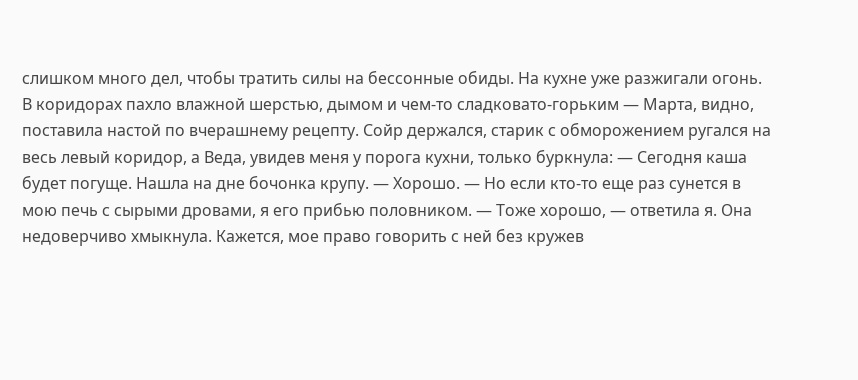слишком много дел, чтобы тратить силы на бессонные обиды. На кухне уже разжигали огонь. В коридорах пахло влажной шерстью, дымом и чем-то сладковато-горьким — Марта, видно, поставила настой по вчерашнему рецепту. Сойр держался, старик с обморожением ругался на весь левый коридор, а Веда, увидев меня у порога кухни, только буркнула: — Сегодня каша будет погуще. Нашла на дне бочонка крупу. — Хорошо. — Но если кто-то еще раз сунется в мою печь с сырыми дровами, я его прибью половником. — Тоже хорошо, — ответила я. Она недоверчиво хмыкнула. Кажется, мое право говорить с ней без кружев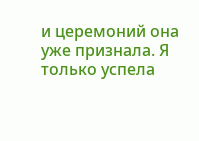и церемоний она уже признала. Я только успела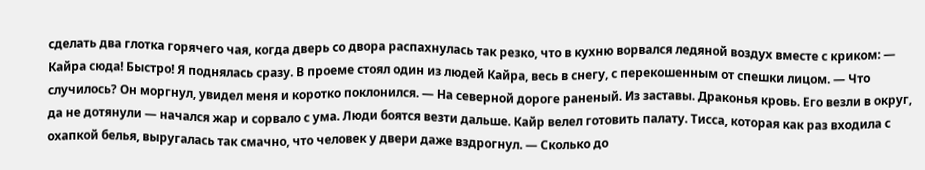сделать два глотка горячего чая, когда дверь со двора распахнулась так резко, что в кухню ворвался ледяной воздух вместе с криком: — Кайра сюда! Быстро! Я поднялась сразу. В проеме стоял один из людей Кайра, весь в снегу, с перекошенным от спешки лицом. — Что случилось? Он моргнул, увидел меня и коротко поклонился. — На северной дороге раненый. Из заставы. Драконья кровь. Его везли в округ, да не дотянули — начался жар и сорвало с ума. Люди боятся везти дальше. Кайр велел готовить палату. Тисса, которая как раз входила с охапкой белья, выругалась так смачно, что человек у двери даже вздрогнул. — Сколько до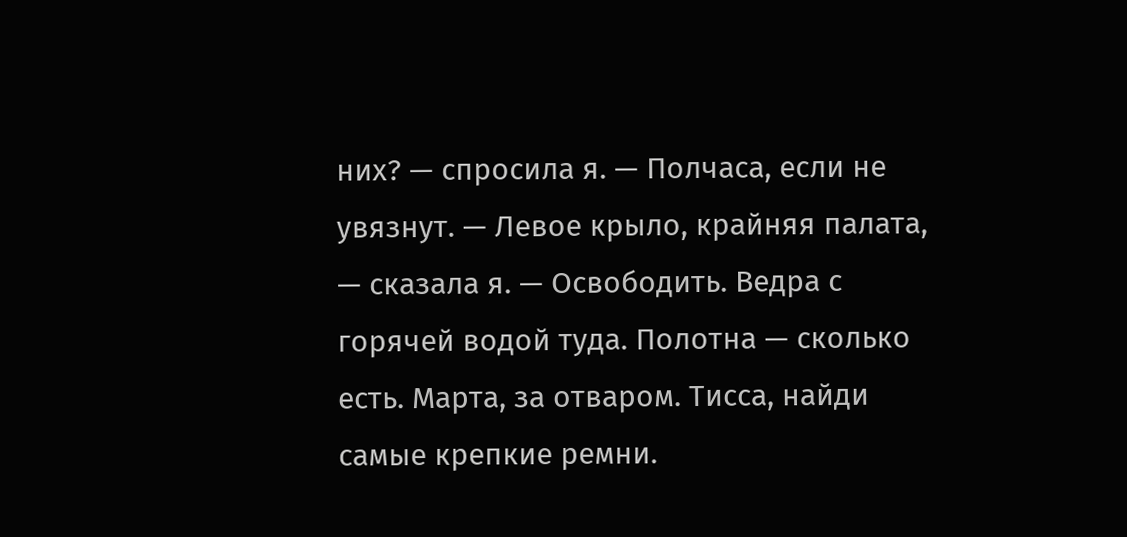них? — спросила я. — Полчаса, если не увязнут. — Левое крыло, крайняя палата, — сказала я. — Освободить. Ведра с горячей водой туда. Полотна — сколько есть. Марта, за отваром. Тисса, найди самые крепкие ремни.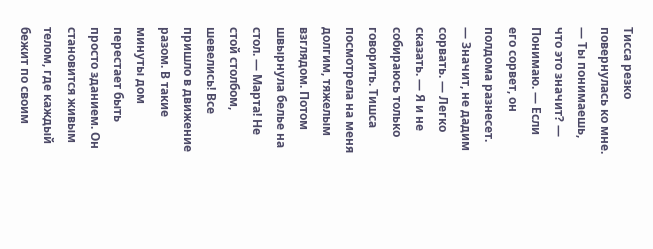Тисса резко повернулась ко мне. — Ты понимаешь, что это значит? — Понимаю. — Если его сорвет, он полдома разнесет. — Значит, не дадим сорвать. — Легко сказать. — Я и не собираюсь только говорить. Тишса посмотрела на меня долгим, тяжелым взглядом. Потом швырнула белье на стол. — Марта! Не стой столбом, шевелись! Все пришло в движение разом. В такие минуты дом перестает быть просто зданием. Он становится живым телом, где каждый бежит по своим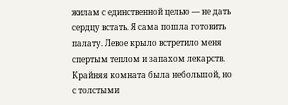жилам с единственной целью — не дать сердцу встать. Я сама пошла готовить палату. Левое крыло встретило меня спертым теплом и запахом лекарств. Крайняя комната была небольшой, но с толстыми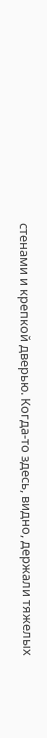стенами и крепкой дверью. Когда-то здесь, видно, держали тяжелых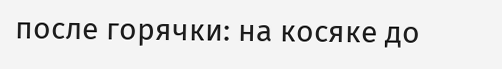после горячки: на косяке до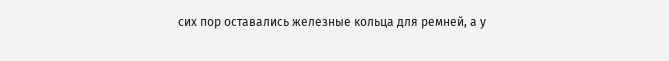сих пор оставались железные кольца для ремней, а у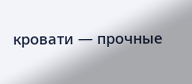кровати — прочные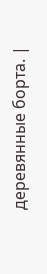деревянные борта. |